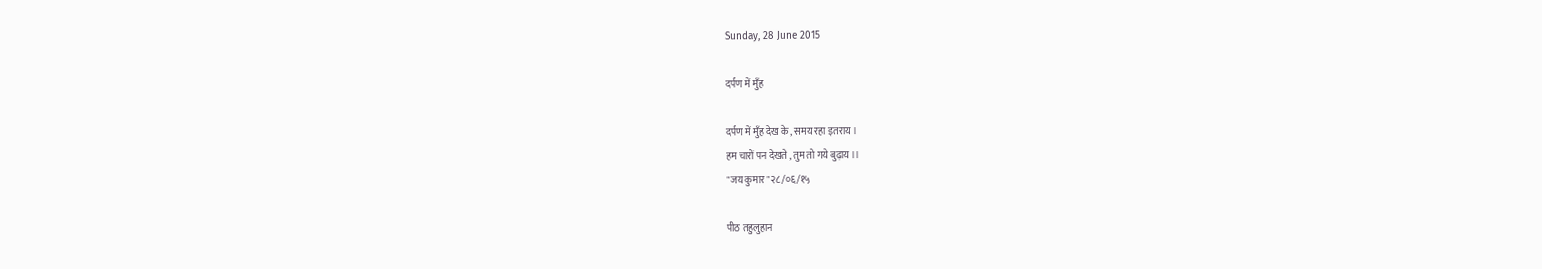Sunday, 28 June 2015

दर्पण में मुँह

दर्पण में मुँह देख के , समय रहा इतराय ।
हम चारों पन देखते , तुम तो गये बुढ़ाय ।।
"जय कुमार"२८/०६/१५

पीठ तहुलुहान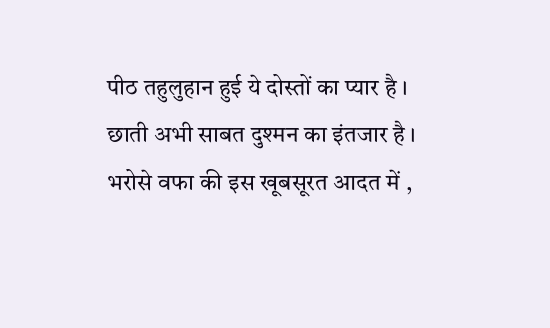पीठ तहुलुहान हुई ये दोस्तों का प्यार है ।
छाती अभी साबत दुश्मन का इंतजार है ।
भरोसे वफा की इस खूबसूरत आदत में ,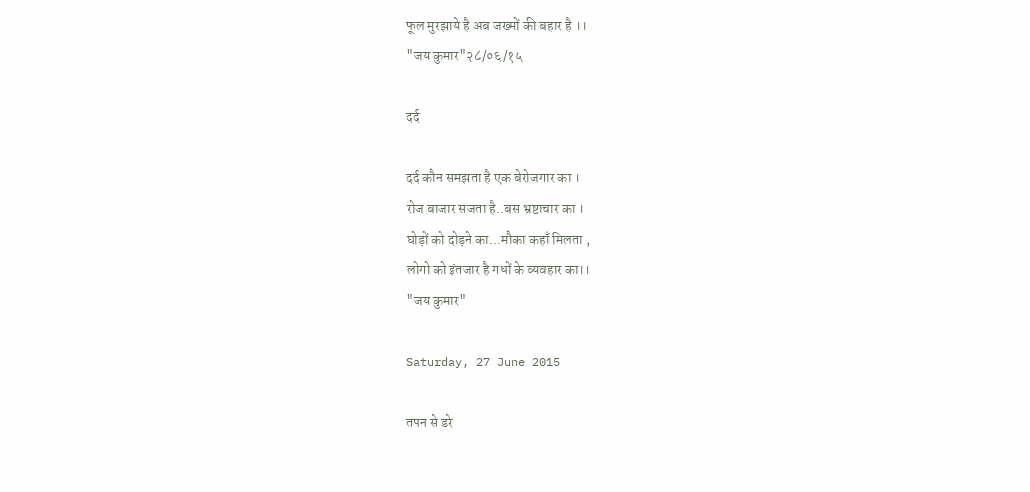फूल मुरझाये है अब जख्मों की बहार है ।।
"जय कुमार"२८/०६/१५

दर्द

दर्द कौन समझता है एक बेरोजगार का ।
रोज बाजार सजता है..बस भ्रष्टाचार का ।
घोड़ों को दोड़ने का...मौका कहाँ मिलता ,
लोगो को इंतजार है गधों के व्यवहार का।।
"जय कुमार"

Saturday, 27 June 2015

तपन से डरे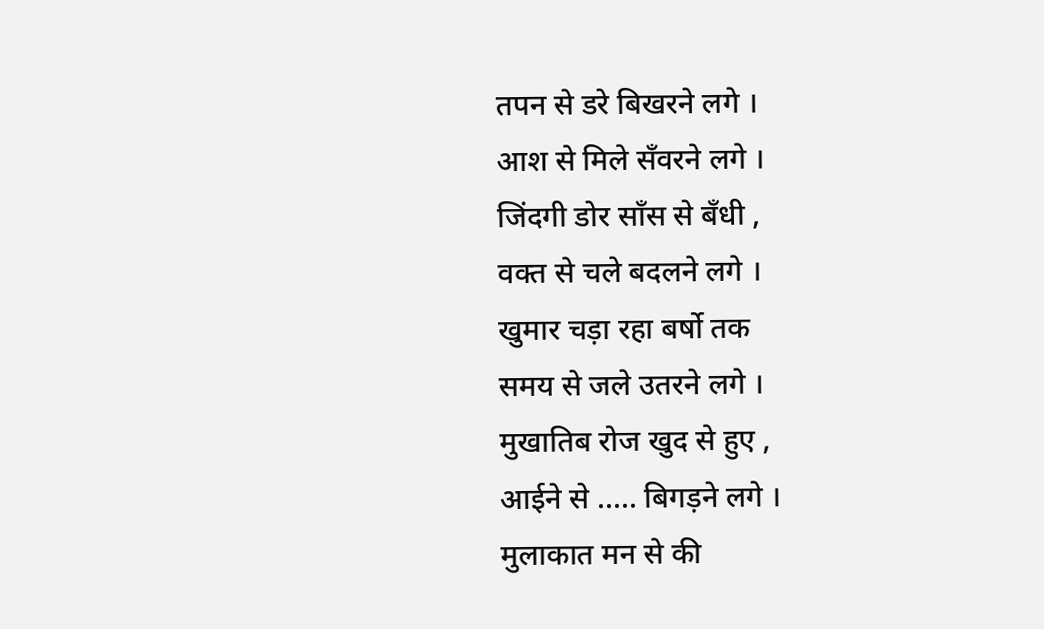तपन से डरे बिखरने लगे ।
आश से मिले सँवरने लगे ।
जिंदगी डोर साँस से बँधी ,
वक्त से चले बदलने लगे ।
खुमार चड़ा रहा बर्षो तक
समय से जले उतरने लगे ।
मुखातिब रोज खुद से हुए ,
आईने से ..... बिगड़ने लगे ।
मुलाकात मन से की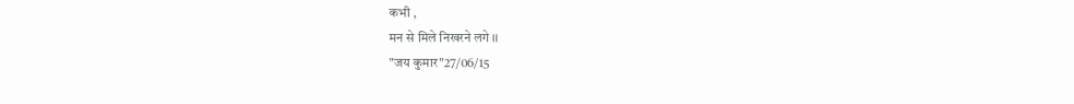कभी ,
मन से मिले निखरने लगे ।।
"जय कुमार"27/06/15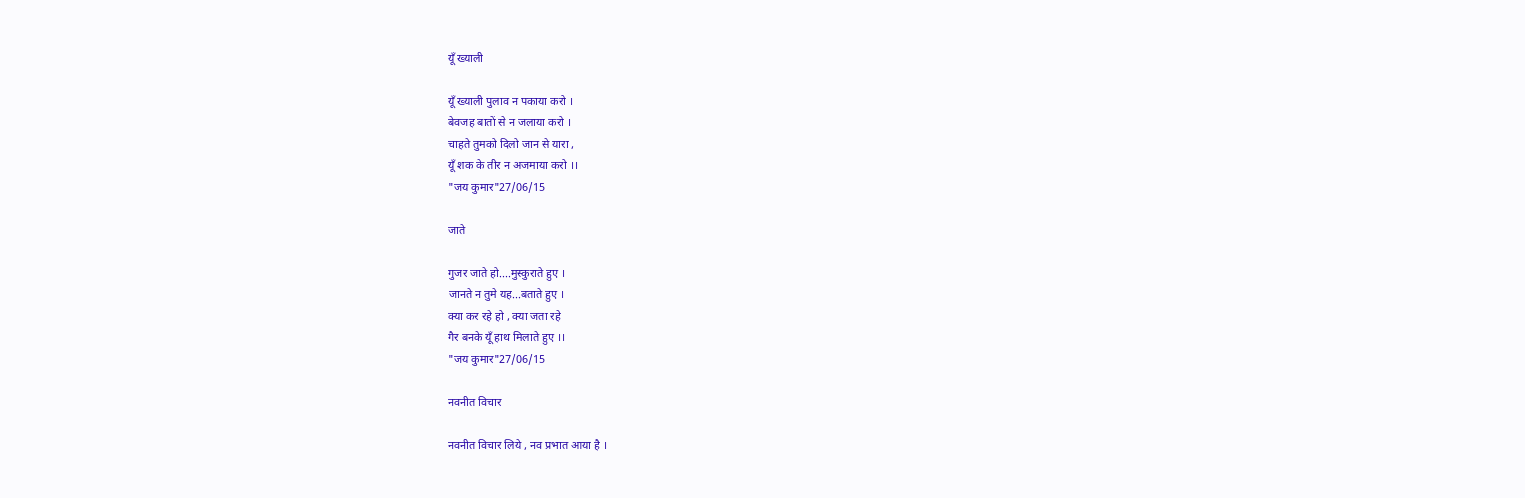यूँ ख्याली

यूँ ख्याली पुलाव न पकाया करो ।
बेवजह बातों से न जलाया करो ।
चाहते तुमको दिलो जान से यारा ,
यूँ शक के तीर न अजमाया करो ।।
"जय कुमार"27/06/15

जाते

गुजर जाते हो....मुस्कुराते हुए ।
जानते न तुमे यह...बताते हुए ।
क्या कर रहे हो , क्या जता रहे
गैर बनके यूँ हाथ मिलाते हुए ।।
"जय कुमार"27/06/15

नवनीत विचार

नवनीत विचार लिये , नव प्रभात आया है ।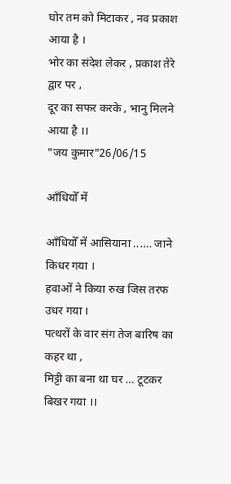घोर तम को मिटाकर , नव प्रकाश आया है ।
भोर का संदेश लेकर , प्रकाश तेरे द्वार पर ,
दूर का सफर करके , भानु मिलने आया है ।।
"जय कुमार"26/06/15

आँधियोँ में

आँधियोँ में आसियाना ...... जाने किधर गया ।
हवाओं ने किया रुख जिस तरफ उधर गया ।
पत्थरों के वार संग तेज बारिष का कहर था ,
मिट्टी का बना था घर ... टूटकर बिखर गया ।।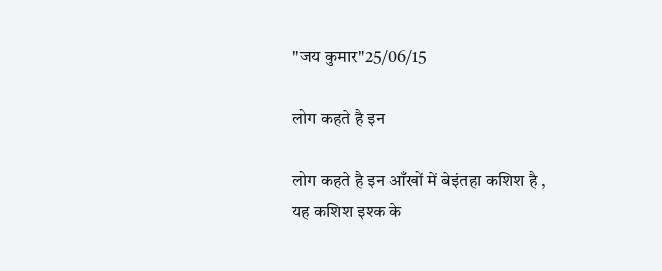"जय कुमार"25/06/15

लोग कहते है इन

लोग कहते है इन आँखों में बेइंतहा कशिश है ,
यह कशिश इश्क के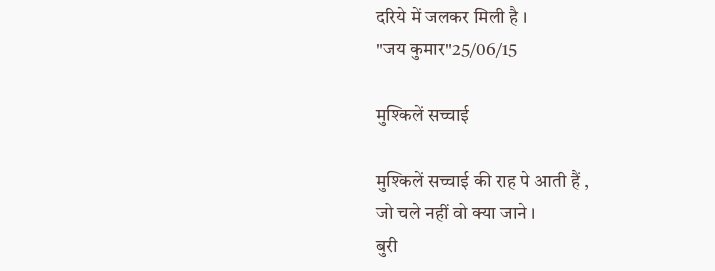दरिये में जलकर मिली है ।
"जय कुमार"25/06/15

मुश्किलें सच्चाई

मुश्किलें सच्चाई की राह पे आती हैं ,
जो चले नहीं वो क्या जाने ।
बुरी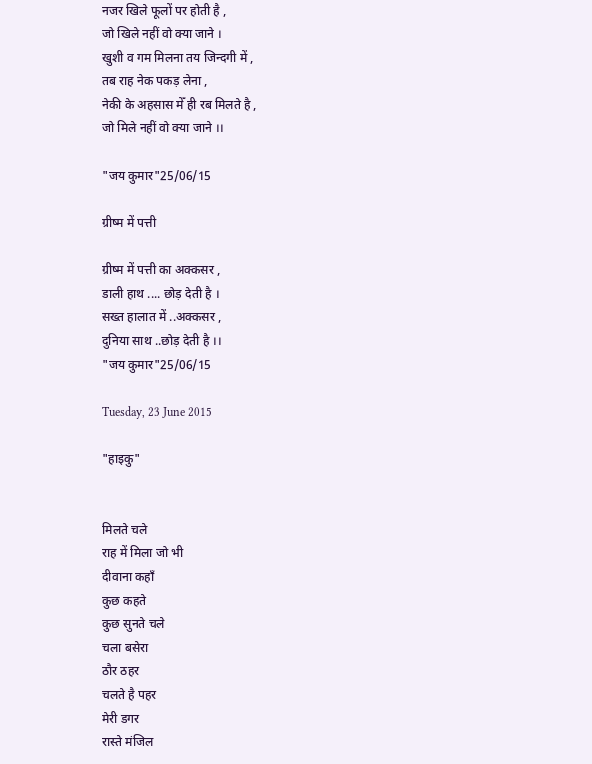नजर खिले फूलों पर होती है ,
जो खिले नहीं वो क्या जाने ।
खुशी व गम मिलना तय जिन्दगी में ,
तब राह नेक पकड़ लेना ,
नेकी के अहसास मेँ ही रब मिलते है ,
जो मिले नहीं वो क्या जाने ।।

"जय कुमार"25/06/15

ग्रीष्म में पत्ती

ग्रीष्म में पत्ती का अक्कसर ,
डाली हाथ .... छोड़ देती है ।
सख्त हालात में ..अक्कसर ,
दुनिया साथ ..छोड़ देती है ।।
"जय कुमार"25/06/15

Tuesday, 23 June 2015

"हाइकु"


मिलते चले
राह में मिला जो भी
दीवाना कहाँ
कुछ कहते
कुछ सुनते चले
चला बसेरा
ठौर ठहर
चलते है पहर
मेरी डगर
रास्ते मंजिल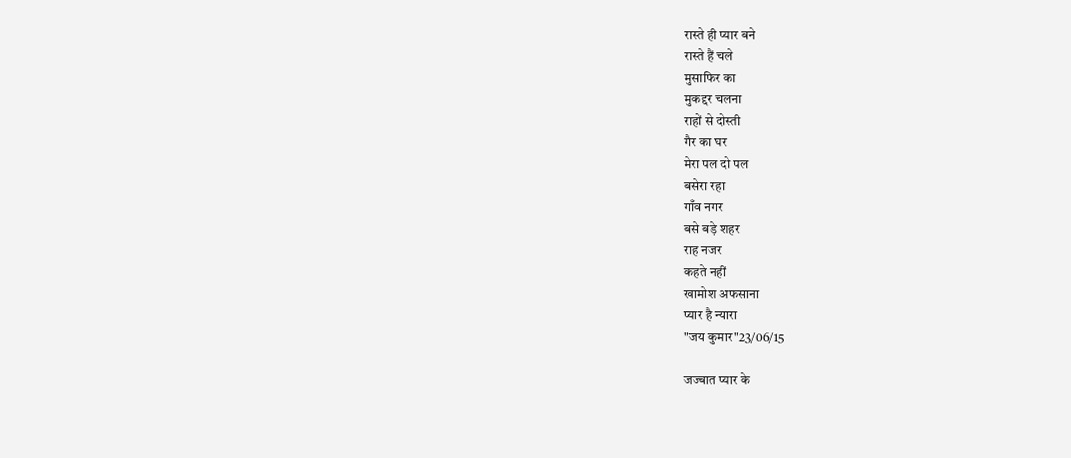रास्ते ही प्यार बने
रास्ते हैं चले
मुसाफिर का
मुकद्दर चलना
राहों से दोस्ती
गैर का घर
मेरा पल दो पल
बसेरा रहा
गाँव नगर
बसे बड़े शहर
राह नजर
कहते नहीं
खामोश अफसाना
प्यार है न्यारा
"जय कुमार"23/06/15

जज्बात प्यार के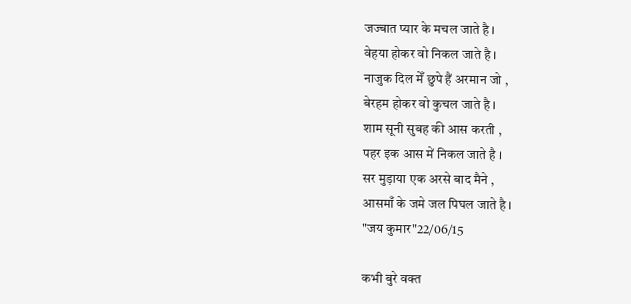जज्बात प्यार के मचल जाते है ।
वेहया होकर वो निकल जाते है ।
नाजुक दिल मेँ छुपे हैं अरमान जो ,
बेरहम होकर वो कुचल जाते है ।
शाम सूनी सुबह की आस करती ,
पहर इक आस में निकल जाते है ।
सर मुड़ाया एक अरसे बाद मैने ,
आसमाँ के जमे जल पिघल जाते है ।
"जय कुमार"22/06/15

कभी बुरे वक्त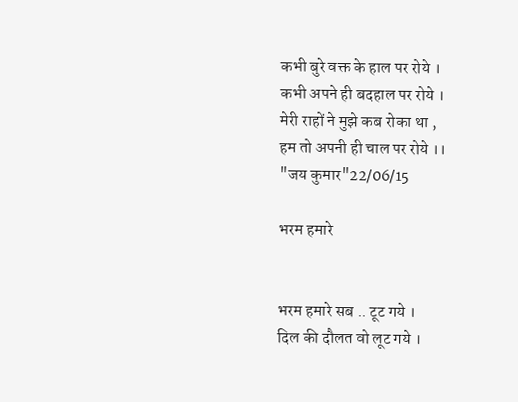कभी बुरे वक्त के हाल पर रोये ।
कभी अपने ही बदहाल पर रोये ।
मेरी राहों ने मुझे कब रोका था ,
हम तो अपनी ही चाल पर रोये ।।
"जय कुमार"22/06/15

भरम हमारे


भरम हमारे सब .. टूट गये ।
दिल की दौलत वो लूट गये ।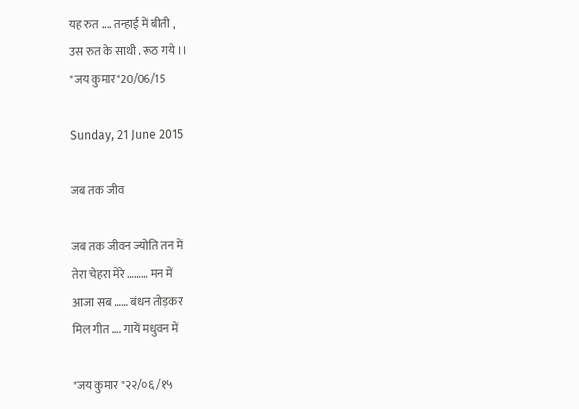यह रुत .... तन्हाई में बीती ,
उस रुत के साथी . रूठ गये ।।
"जय कुमार"20/06/15

Sunday, 21 June 2015

जब तक जीव

जब तक जीवन ज्योति तन में
तेरा चेहरा मेरे ……… मन में
आजा सब …… बंधन तोड़कर
मिल गीत …. गायें मधुवन में

"जय कुमार "२२/०६ /१५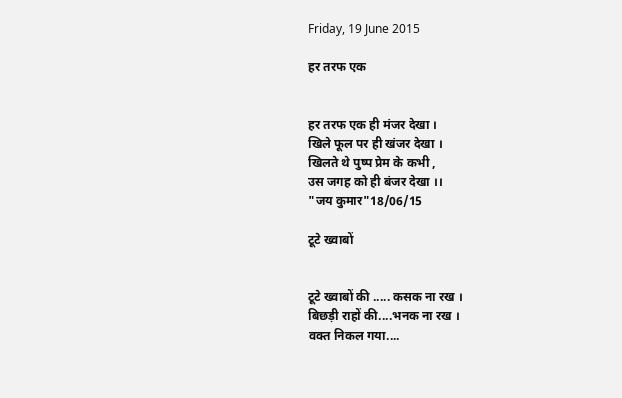Friday, 19 June 2015

हर तरफ एक


हर तरफ एक ही मंजर देखा ।
खिले फूल पर ही खंजर देखा ।
खिलते थे पुष्प प्रेम के कभी ,
उस जगह को ही बंजर देखा ।।
"जय कुमार"18/06/15

टूटे ख्वाबों


टूटे ख्वाबों की ..... कसक ना रख ।
बिछड़ी राहों की....भनक ना रख ।
वक्त निकल गया....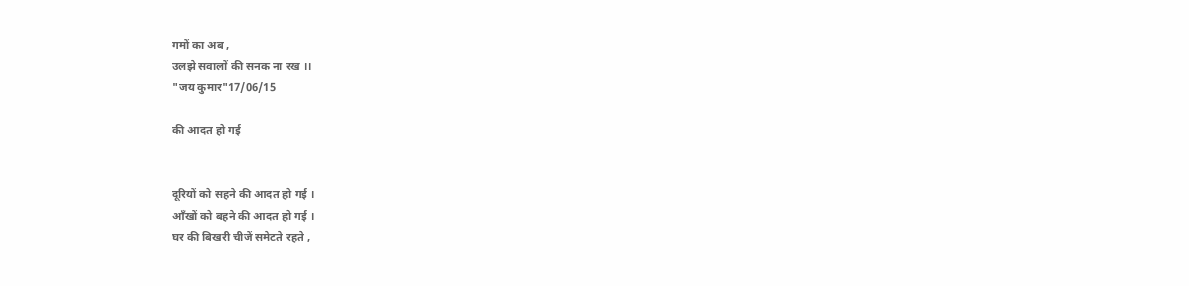गमों का अब ,
उलझे सवालों की सनक ना रख ।।
"जय कुमार"17/06/15

की आदत हो गई


दूरियों को सहने की आदत हो गई ।
आँखों को बहने की आदत हो गई ।
घर की बिखरी चीजें समेटते रहते ,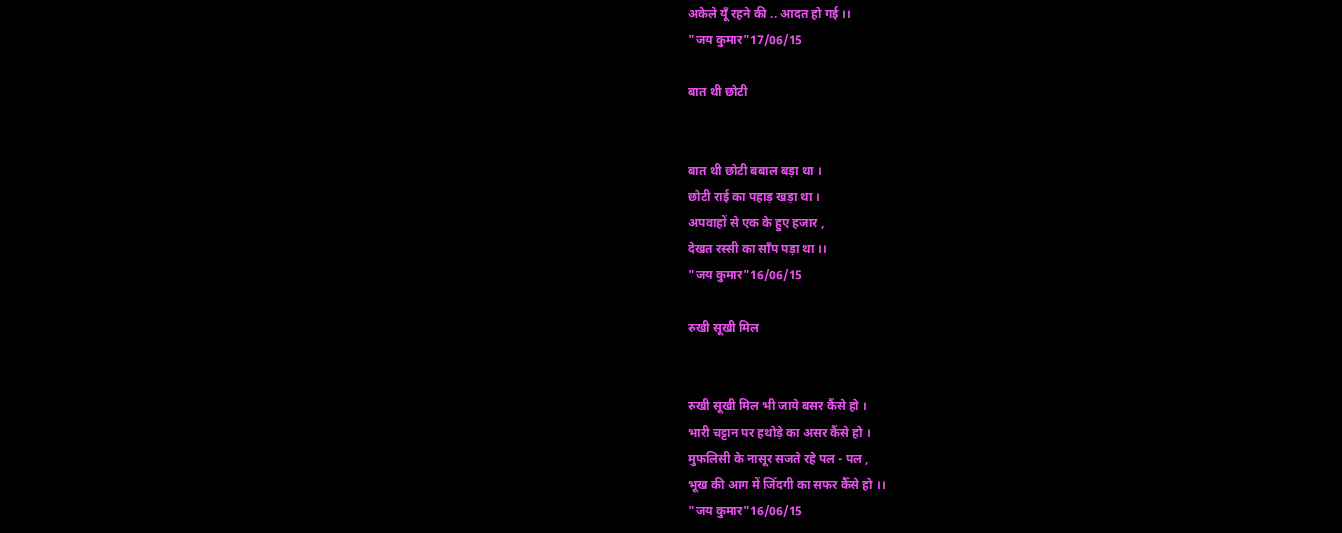अकेले यूँ रहने की .. आदत हो गई ।।
"जय कुमार"17/06/15

बात थी छोटी


बात थी छोटी बबाल बड़ा था ।
छोटी राई का पहाड़ खड़ा था ।
अपवाहों से एक के हुए हजार ,
देखत रस्सी का साँप पड़ा था ।।
"जय कुमार"16/06/15

रुखी सूखी मिल


रुखी सूखी मिल भी जाये बसर कैंसे हो ।
भारी चट्टान पर हथोड़े का असर कैंसे हो ।
मुफलिसी के नासूर सजते रहे पल - पल ,
भूख की आग में जिँदगी का सफर कैँसे हो ।।
"जय कुमार"16/06/15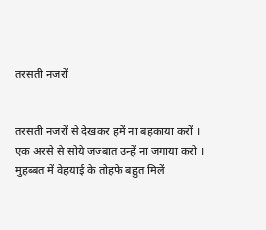तरसती नजरों


तरसती नजरों से देखकर हमें ना बहकाया करों ।
एक अरसे से सोये जज्बात उन्हें ना जगाया करो ।
मुहब्बत में वेहयाई के तोहफे बहुत मिलें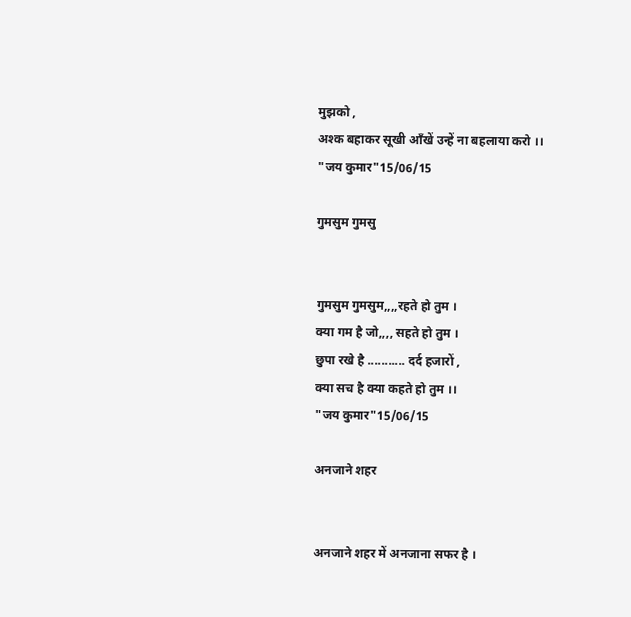मुझको ,
अश्क बहाकर सूखी आँखें उन्हें ना बहलाया करो ।।
"जय कुमार"15/06/15

गुमसुम गुमसु


गुमसुम गुमसुम,,,,रहते हो तुम ।
क्या गम है जो,,,, सहते हो तुम ।
छुपा रखे है ........... दर्द हजारों ,
क्या सच है क्या कहते हो तुम ।।
"जय कुमार"15/06/15

अनजाने शहर


अनजाने शहर में अनजाना सफर है ।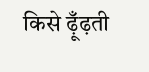किसे ढ़ूँढ़ती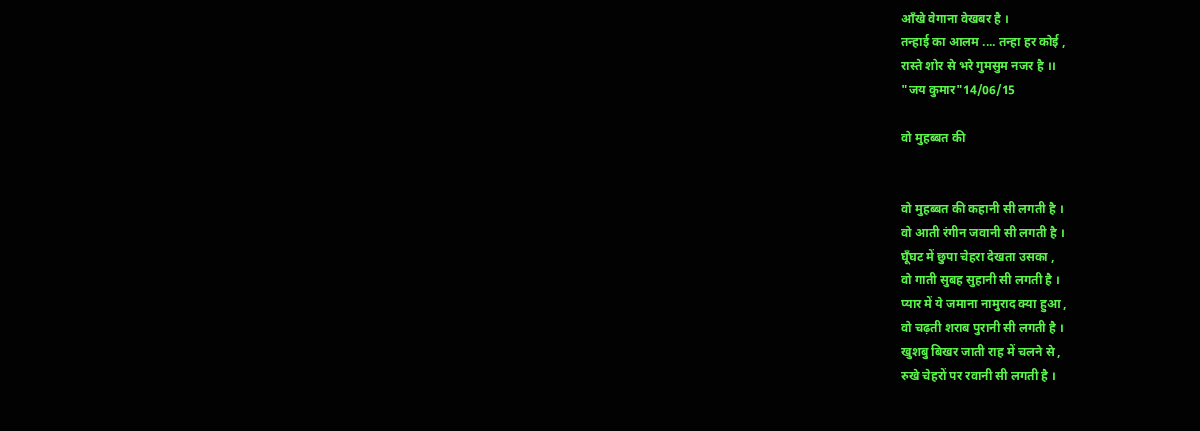आँखे वेगाना वेखबर है ।
तन्हाई का आलम .... तन्हा हर कोई ,
रास्ते शोर से भरे गुमसुम नजर है ।।
"जय कुमार"14/06/15

वो मुहब्बत की


वो मुहब्बत की कहानी सी लगती है ।
वो आती रंगीन जवानी सी लगती है ।
घूँघट में छुपा चेहरा देखता उसका ,
वो गाती सुबह सुहानी सी लगती है ।
प्यार में ये जमाना नामुराद क्या हुआ ,
वो चढ़ती शराब पुरानी सी लगती है ।
खुशबु बिखर जाती राह में चलने से ,
रुखे चेहरों पर रवानी सी लगती है ।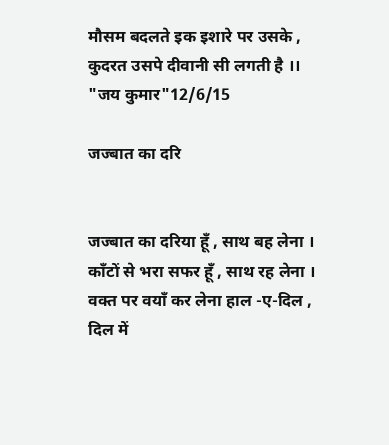मौसम बदलते इक इशारे पर उसके ,
कुदरत उसपे दीवानी सी लगती है ।।
"जय कुमार"12/6/15

जज्बात का दरि


जज्बात का दरिया हूँ , साथ बह लेना ।
काँटों से भरा सफर हूँ , साथ रह लेना ।
वक्त पर वयाँ कर लेना हाल -ए-दिल ,
दिल में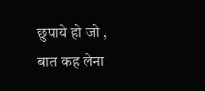छुपाये हो जो , बात कह लेना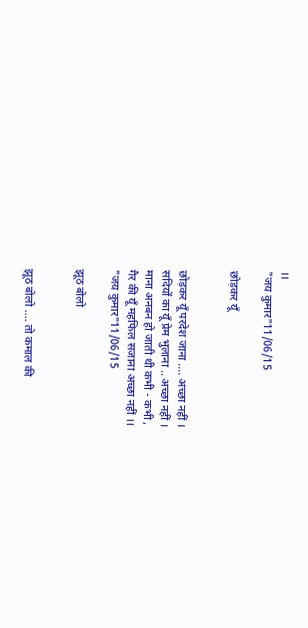।।
"जय कुमार"11/06/15

छोड़कर यूँ


छोड़कर यूँ परदेश जाना .... अच्छा नहीं ।
सदियों का यूँ प्रेम भुलाना .. अच्छा नहीं ।
माना अनबन हो जाती थी कभी - कभी ,
गैर की यूँ महफिल सजाना अच्छा नहीं ।।
"जय कुमार"11/06/15

झूठ बोलो


झूठ बोलो .... तो कमाल की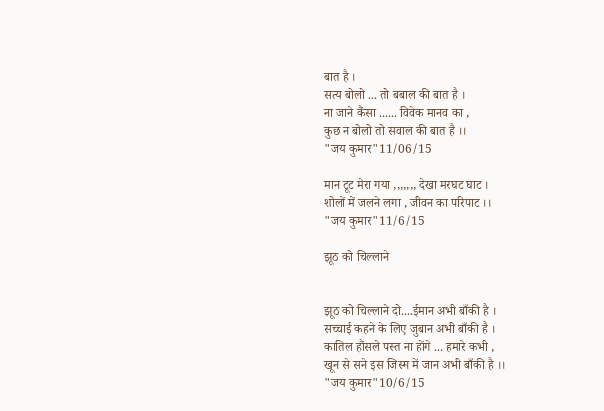बात है ।
सत्य बोलो ... तो बबाल की बात है ।
ना जाने कैंसा ...... विवेक मानव का ,
कुछ न बोलो तो सवाल की बात है ।।
"जय कुमार"11/06/15

मान टूट मेरा गया ,,,,,,, देखा मरघट घाट ।
शोलों में जलने लगा , जीवन का परिपाट ।।
"जय कुमार"11/6/15

झूठ को चिल्लाने


झूठ को चिल्लाने दो....ईमान अभी बाँकी है ।
सच्चाई कहने के लिए जुबान अभी बाँकी है ।
कातिल हौंसले पस्त ना होंगे ... हमारे कभी ,
खून से सने इस जिस्म में जान अभी बाँकी है ।।
"जय कुमार"10/6/15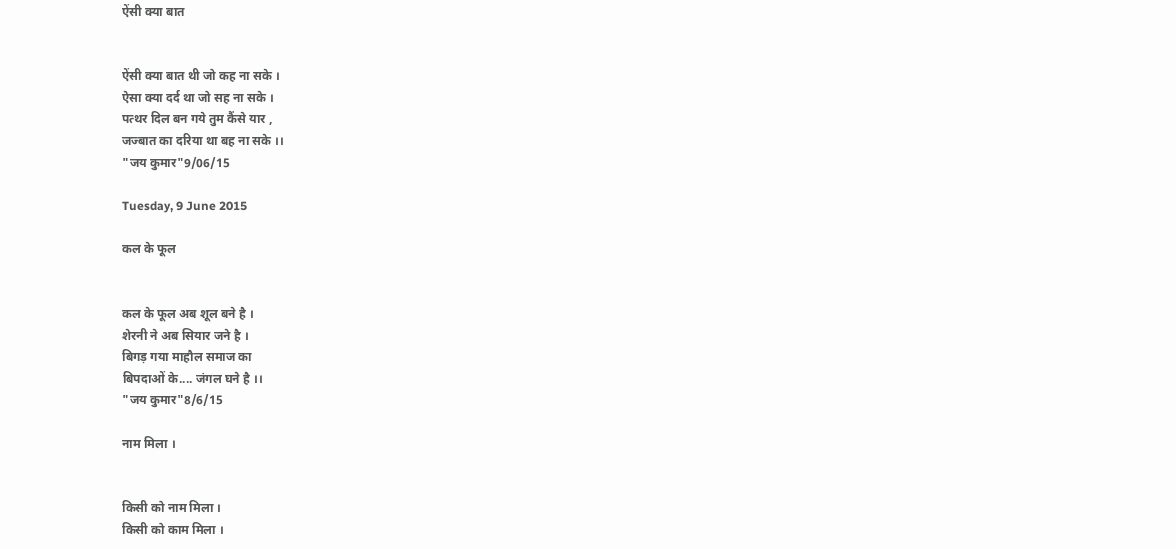ऐंसी क्या बात


ऐंसी क्या बात थी जो कह ना सके ।
ऐसा क्या दर्द था जो सह ना सके ।
पत्थर दिल बन गये तुम कैंसे यार ,
जज्बात का दरिया था बह ना सके ।।
"जय कुमार"9/06/15

Tuesday, 9 June 2015

कल के फूल


कल के फूल अब शूल बने है ।
शेरनी ने अब सियार जने है ।
बिगड़ गया माहौल समाज का
बिपदाओं के.... जंगल घने है ।।
"जय कुमार"8/6/15

नाम मिला ।


किसी को नाम मिला ।
किसी को काम मिला ।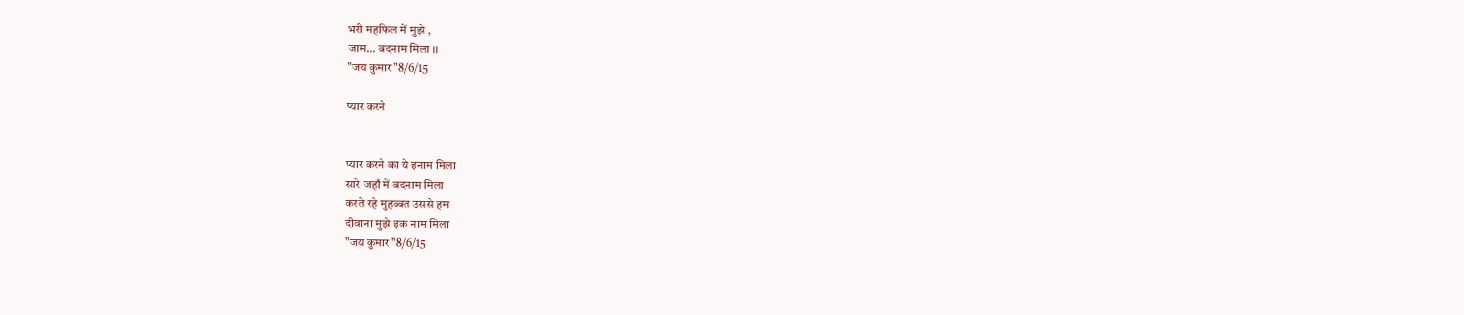भरी महफिल में मुझे ,
जाम... बदनाम मिला ।।
"जय कुमार"8/6/15

प्यार करने


प्यार करने का ये इनाम मिला
सारे जहाँ में बदनाम मिला
करते रहे मुहब्बत उससे हम
दीवाना मुझे इक नाम मिला
"जय कुमार"8/6/15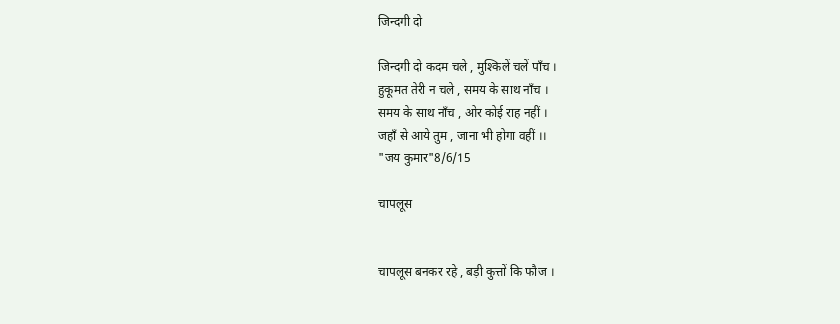जिन्दगी दो

जिन्दगी दो कदम चले , मुश्किलें चलें पाँच ।
हुकूमत तेरी न चले , समय के साथ नाँच ।
समय के साथ नाँच , ओर कोई राह नहीं ।
जहाँ से आये तुम , जाना भी होगा वहीं ।।
"जय कुमार"8/6/15

चापलूस


चापलूस बनकर रहे , बड़ी कुत्तों कि फौज ।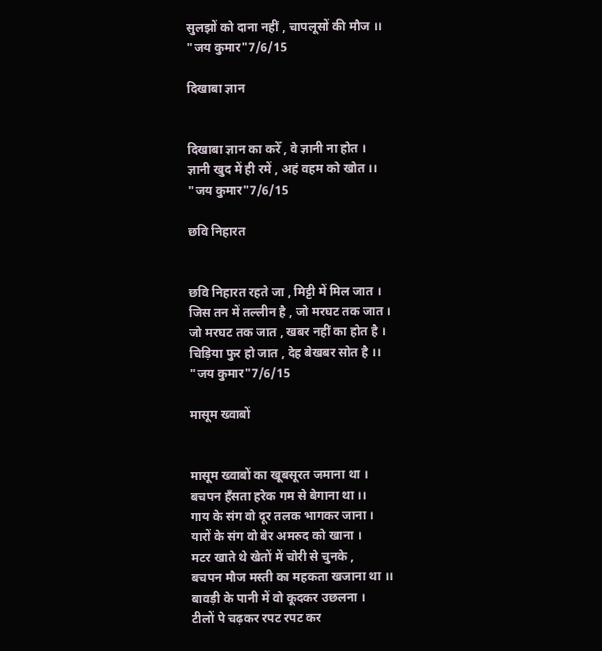सुलझों को दाना नहीं , चापलूसों की मौज ।।
"जय कुमार"7/6/15

दिखाबा ज्ञान


दिखाबा ज्ञान का करेँ , वे ज्ञानी ना होत ।
ज्ञानी खुद में ही रमें , अहं वहम को खोत ।।
"जय कुमार"7/6/15

छवि निहारत


छवि निहारत रहते जा , मिट्टी में मिल जात ।
जिस तन में तल्लीन है , जो मरघट तक जात ।
जो मरघट तक जात , खबर नहीं का होत है ।
चिड़िया फुर हो जात , देह बेखबर सोत है ।।
"जय कुमार"7/6/15

मासूम ख्वाबों


मासूम ख्वाबों का खूबसूरत जमाना था ।
बचपन हँसता हरेक गम से बेगाना था ।।
गाय के संग वो दूर तलक भागकर जाना ।
यारों के संग वो बेर अमरुद को खाना ।
मटर खाते थे खेतों में चोरी से चुनके ,
बचपन मौज मस्ती का महकता खजाना था ।।
बावड़ी के पानी में वो कूदकर उछलना ।
टीलों पे चढ़कर रपट रपट कर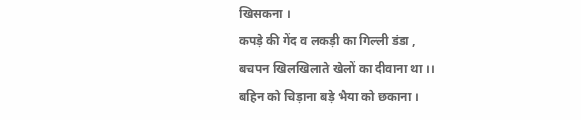खिसकना ।
कपड़े की गेंद व लकड़ी का गिल्ली डंडा ,
बचपन खिलखिलाते खेलों का दीवाना था ।।
बहिन को चिड़ाना बड़े भैया को छकाना ।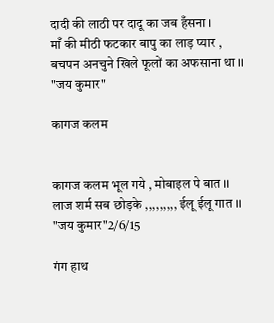दादी की लाठी पर दादू का जब हँसना ।
माँ की मीठी फटकार बापु का लाड़ प्यार ,
बचपन अनचुने खिले फूलों का अफसाना था ।।
"जय कुमार"

कागज कलम


कागज कलम भूल गये , मोबाइल पे बात ।।
लाज शर्म सब छोड़के ,,,,,,,,, ईलू ईलू गात ।।
"जय कुमार"2/6/15

गंग हाथ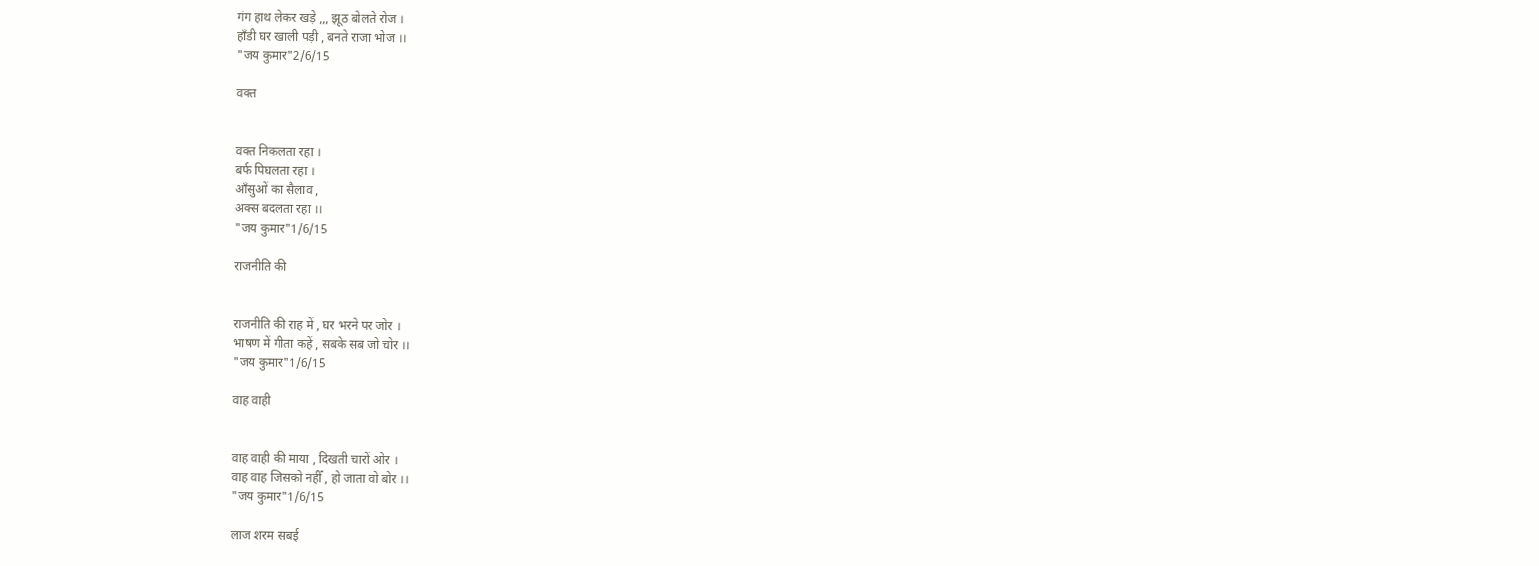गंग हाथ लेकर खड़े ,,, झूठ बोलते रोज ।
हाँडी घर खाली पड़ी , बनते राजा भोज ।।
"जय कुमार"2/6/15

वक्त


वक्त निकलता रहा ।
बर्फ पिघलता रहा ।
आँसुओं का सैलाव ,
अक्स बदलता रहा ।।
"जय कुमार"1/6/15

राजनीति की


राजनीति की राह में , घर भरने पर जोर ।
भाषण में गीता कहें , सबके सब जो चोर ।।
"जय कुमार"1/6/15

वाह वाही


वाह वाही की माया , दिखती चारों ओर ।
वाह वाह जिसको नहीँ , हो जाता वो बोर ।।
"जय कुमार"1/6/15

लाज शरम सबई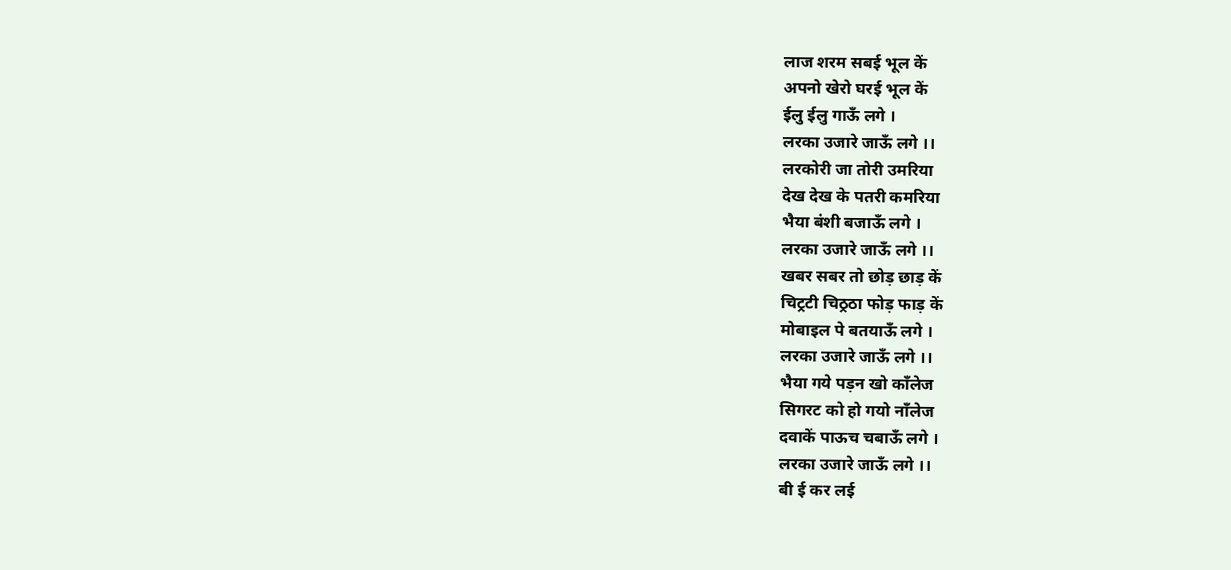लाज शरम सबई भूल कें
अपनो खेरो घरई भूल कें
ईलु ईलु गाऊँ लगे ।
लरका उजारे जाऊँ लगे ।।
लरकोरी जा तोरी उमरिया
देख देख के पतरी कमरिया
भैया बंशी बजाऊँ लगे ।
लरका उजारे जाऊँ लगे ।।
खबर सबर तो छोड़ छाड़ कें
चिट्रटी चिठ्रठा फोड़ फाड़ कें
मोबाइल पे बतयाऊँ लगे ।
लरका उजारे जाऊँ लगे ।।
भैया गये पड़न खो काँलेज
सिगरट को हो गयो नाँलेज
दवाकें पाऊच चबाऊँ लगे ।
लरका उजारे जाऊँ लगे ।।
बी ई कर लई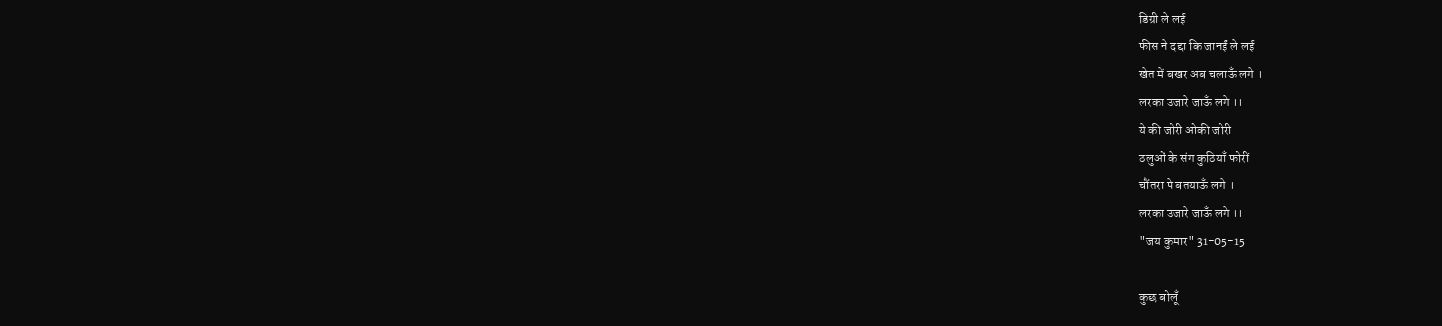डिग्री ले लई
फीस ने दद्दा कि जानईं ले लई
खेत में बखर अब चलाऊँ लगे ।
लरका उजारे जाऊँ लगे ।।
ये की जोरी ओकी जोरी
ठलुओं के संग कुठियाँ फोरीं
चौंतरा पे बतयाऊँ लगे ।
लरका उजारे जाऊँ लगे ।।
"जय कुमार" 31-05-15

कुछ बोलूँ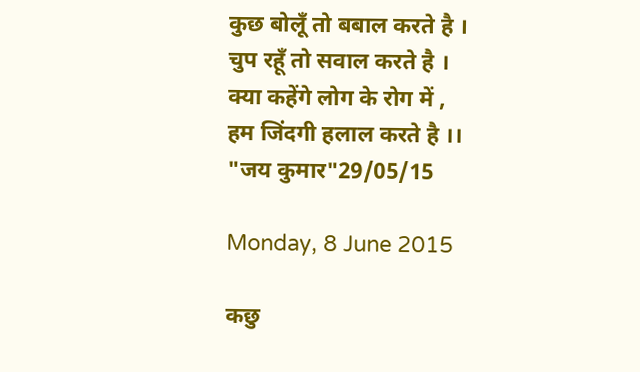कुछ बोलूँ तो बबाल करते है ।
चुप रहूँ तो सवाल करते है ।
क्या कहेंगे लोग के रोग में ,
हम जिंदगी हलाल करते है ।।
"जय कुमार"29/05/15

Monday, 8 June 2015

कछु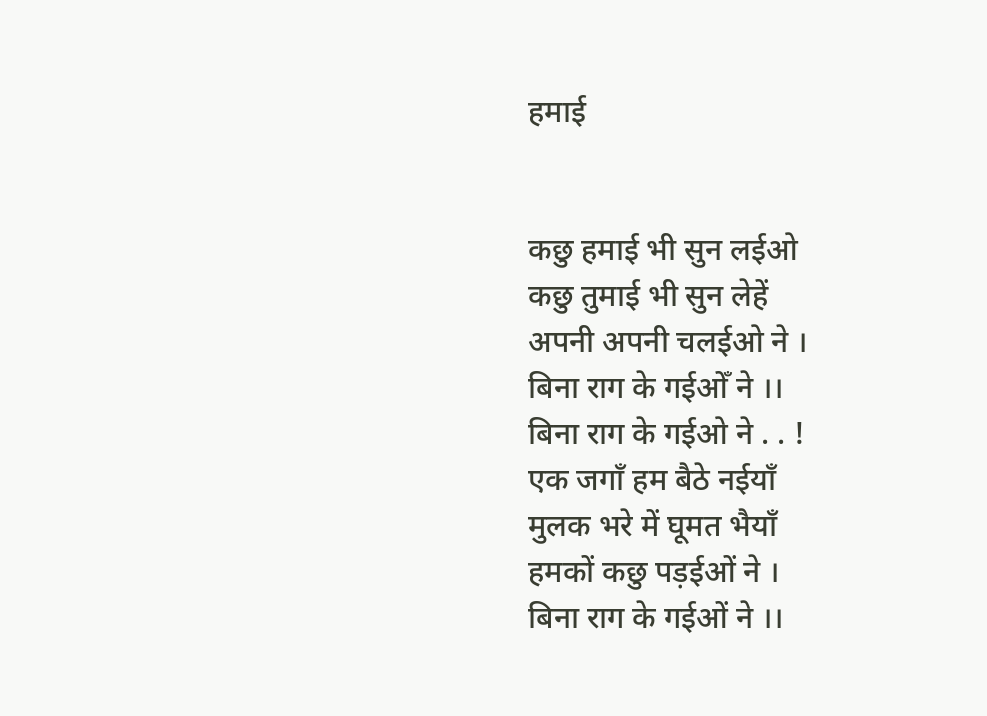हमाई


कछु हमाई भी सुन लईओ
कछु तुमाई भी सुन लेहें
अपनी अपनी चलईओ ने ।
बिना राग के गईओँ ने ।।
बिना राग के गईओ ने . . !
एक जगाँ हम बैठे नईयाँ
मुलक भरे में घूमत भैयाँ
हमकों कछु पड़ईओं ने ।
बिना राग के गईओं ने ।।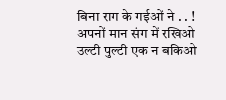बिना राग के गईओं ने . . !
अपनों मान संग में रखिओ
उल्टी पुल्टी एक न बकिओ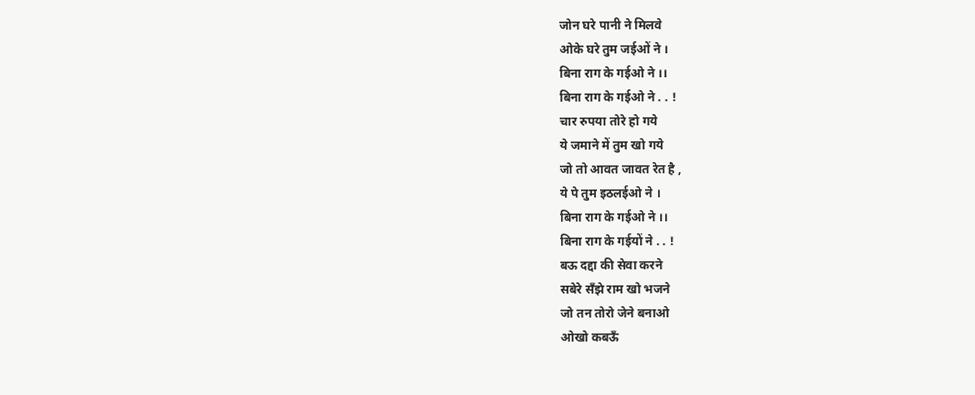जोन घरे पानी ने मिलवे
ओके घरे तुम जईओं ने ।
बिना राग के गईओ ने ।।
बिना राग के गईओ ने . . !
चार रुपया तोरे हो गये
ये जमाने में तुम खो गये
जो तो आवत जावत रेत है ,
ये पे तुम इठलईओ ने ।
बिना राग के गईओ ने ।।
बिना राग के गईयों ने . . !
बऊ दद्दा की सेवा करने
सबेरे सँझे राम खो भजने
जो तन तोरो जेने बनाओ
ओखो कबऊँ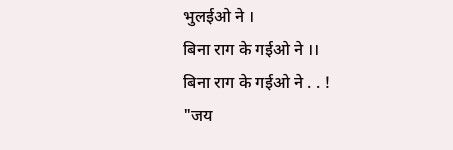भुलईओ ने ।
बिना राग के गईओ ने ।।
बिना राग के गईओ ने . . !
"जय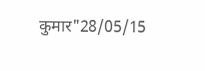कुमार"28/05/15